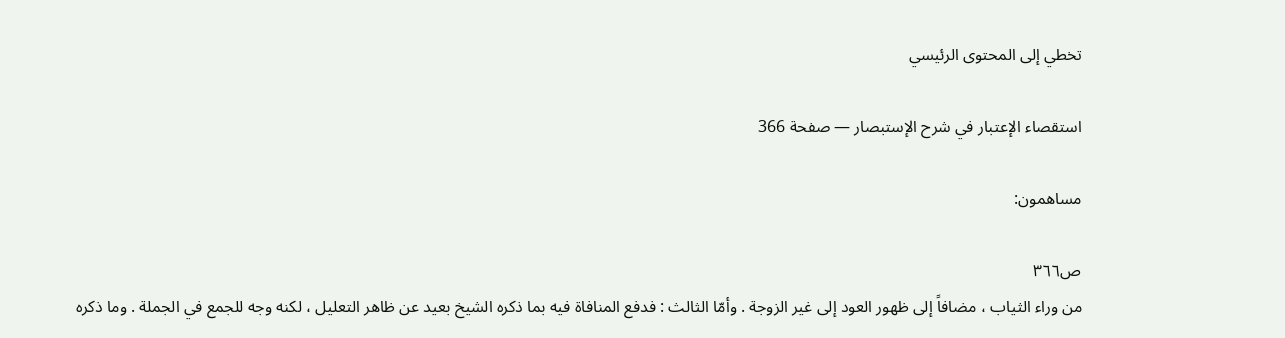تخطي إلى المحتوى الرئيسي

استقصاء الإعتبار في شرح الإستبصار — صفحة 366

مساهمون:

ص٣٦٦
من وراء الثياب ، مضافاً إلى ظهور العود إلى غير الزوجة . وأمّا الثالث : فدفع المنافاة فيه بما ذكره الشيخ بعيد عن ظاهر التعليل ، لكنه وجه للجمع في الجملة . وما ذكره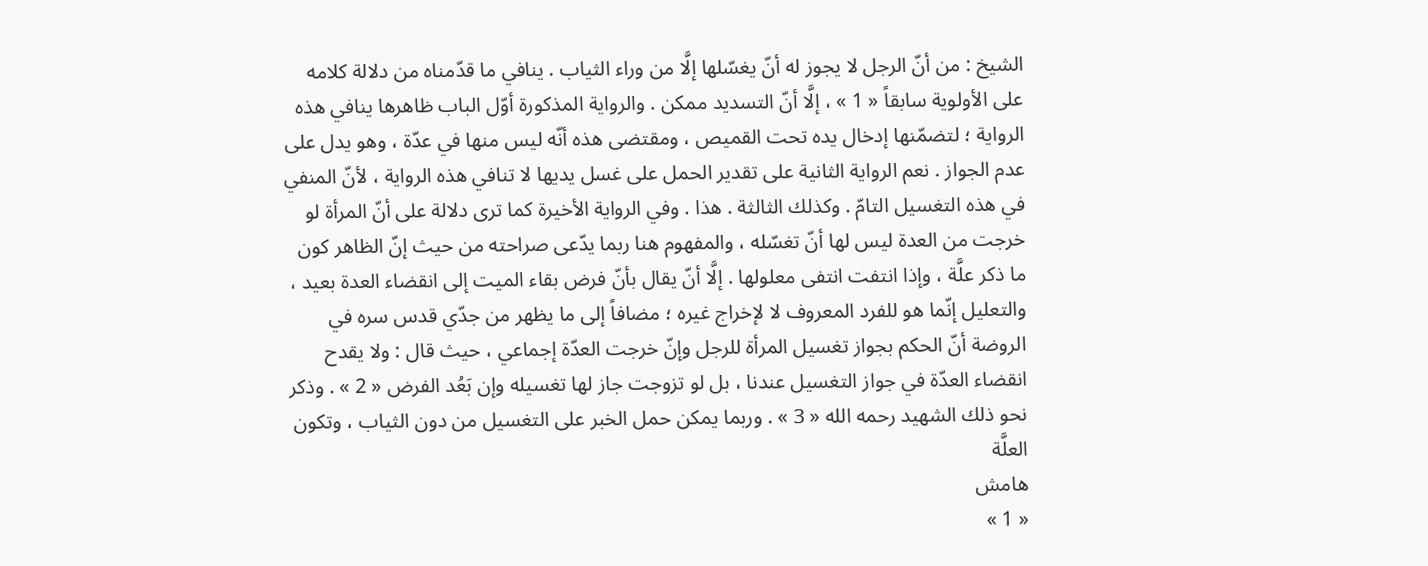الشيخ : من أنّ الرجل لا يجوز له أنّ يغسّلها إلَّا من وراء الثياب . ينافي ما قدّمناه من دلالة كلامه على الأولوية سابقاً « 1 » ، إلَّا أنّ التسديد ممكن . والرواية المذكورة أوّل الباب ظاهرها ينافي هذه الرواية ؛ لتضمّنها إدخال يده تحت القميص ، ومقتضى هذه أنّه ليس منها في عدّة ، وهو يدل على عدم الجواز . نعم الرواية الثانية على تقدير الحمل على غسل يديها لا تنافي هذه الرواية ، لأنّ المنفي في هذه التغسيل التامّ . وكذلك الثالثة . هذا . وفي الرواية الأخيرة كما ترى دلالة على أنّ المرأة لو خرجت من العدة ليس لها أنّ تغسّله ، والمفهوم هنا ربما يدّعى صراحته من حيث إنّ الظاهر كون ما ذكر علَّة ، وإذا انتفت انتفى معلولها . إلَّا أنّ يقال بأنّ فرض بقاء الميت إلى انقضاء العدة بعيد ، والتعليل إنّما هو للفرد المعروف لا لإخراج غيره ؛ مضافاً إلى ما يظهر من جدّي قدس سره في الروضة أنّ الحكم بجواز تغسيل المرأة للرجل وإنّ خرجت العدّة إجماعي ، حيث قال : ولا يقدح انقضاء العدّة في جواز التغسيل عندنا ، بل لو تزوجت جاز لها تغسيله وإن بَعُد الفرض « 2 » . وذكر نحو ذلك الشهيد رحمه الله « 3 » . وربما يمكن حمل الخبر على التغسيل من دون الثياب ، وتكون العلَّة
هامش
« 1 »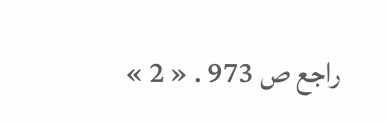راجع ص 973 . « 2 »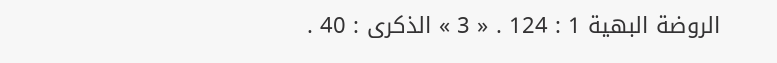الروضة البهية 1 : 124 . « 3 » الذكرى : 40 .